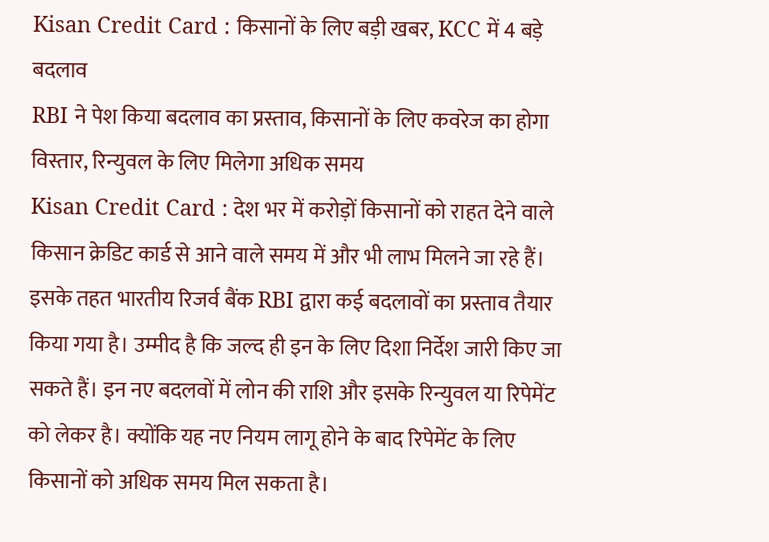Kisan Credit Card : किसानों के लिए बड़ी खबर, KCC में 4 बड़े बदलाव
RBI ने पेश किया बदलाव का प्रस्ताव, किसानों के लिए कवरेज का होगा विस्तार, रिन्युवल के लिए मिलेगा अधिक समय
Kisan Credit Card : देश भर में करोड़ों किसानों को राहत देने वाले किसान क्रेडिट कार्ड से आने वाले समय में और भी लाभ मिलने जा रहे हैं। इसके तहत भारतीय रिजर्व बैंक RBI द्वारा कई बदलावों का प्रस्ताव तैयार किया गया है। उम्मीद है कि जल्द ही इन के लिए दिशा निर्देश जारी किए जा सकते हैं। इन नए बदलवों में लोन की राशि और इसके रिन्युवल या रिपेमेंट को लेकर है। क्योंकि यह नए नियम लागू होने के बाद रिपेमेंट के लिए किसानों को अधिक समय मिल सकता है।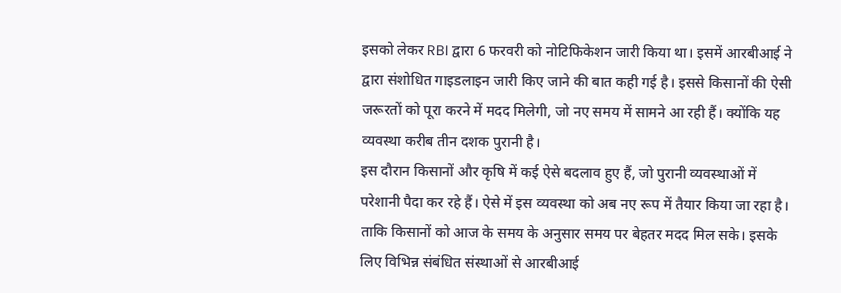इसको लेकर RBI द्वारा 6 फरवरी को नोटिफिकेशन जारी किया था। इसमें आरबीआई ने द्वारा संशोधित गाइडलाइन जारी किए जाने की बात कही गई है। इससे किसानों की ऐसी जरूरतों को पूरा करने में मदद मिलेगी, जो नए समय में सामने आ रही हैं। क्योंकि यह व्यवस्था करीब तीन दशक पुरानी है।
इस दौरान किसानों और कृषि में कई ऐसे बदलाव हुए हैं, जो पुरानी व्यवस्थाओं में परेशानी पैदा कर रहे हैं। ऐसे में इस व्यवस्था को अब नए रूप में तैयार किया जा रहा है। ताकि किसानों को आज के समय के अनुसार समय पर बेहतर मदद मिल सके। इसके लिए विभिन्न संबंधित संस्थाओं से आरबीआई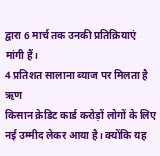द्वारा 6 मार्च तक उनकी प्रतिक्रियाएं मांगी हैं।
4 प्रतिशत सालाना ब्याज पर मिलता है ऋण
किसान क्रेडिट कार्ड करोड़ों लोगों के लिए नई उम्मीद लेकर आया है। क्योंकि यह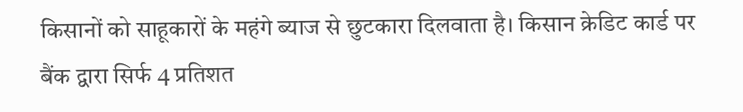किसानों को साहूकारों के महंगे ब्याज से छुटकारा दिलवाता है। किसान क्रेडिट कार्ड पर बैंक द्वारा सिर्फ 4 प्रतिशत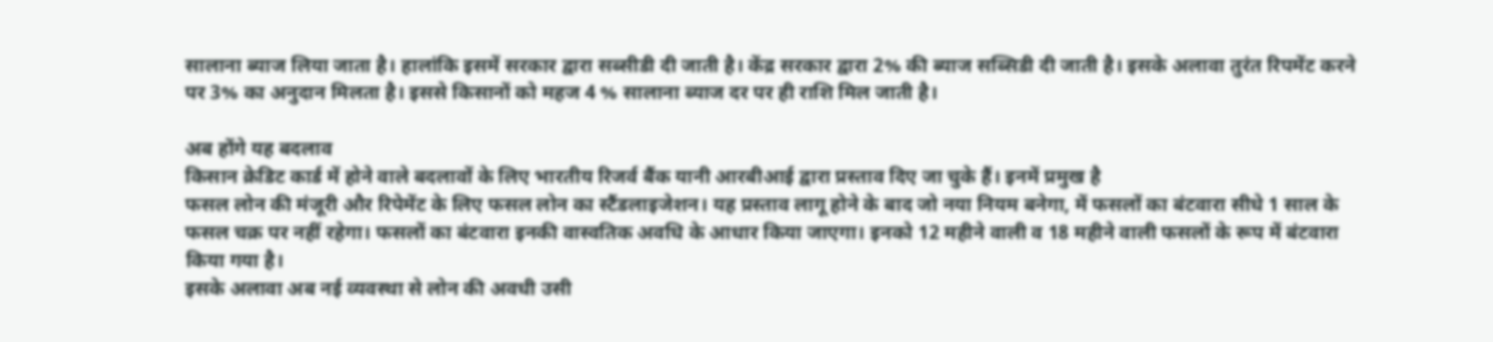सालाना ब्याज लिया जाता है। हालांकि इसमें सरकार द्वारा सब्सीडी दी जाती है। केंद्र सरकार द्वारा 2% की ब्याज सब्सिडी दी जाती है। इसके अलावा तुरंत रिपमेंट करने पर 3% का अनुदान मिलता है। इससे किसानों को महज 4 % सालाना ब्याज दर पर ही राशि मिल जाती है।

अब होंगे यह बदलाव
किसान क्रेडिट कार्ड में होने वाले बदलावों के लिए भारतीय रिजर्व बैंक यानी आरबीआई द्वारा प्रस्ताव दिए जा चुके हैं। इनमें प्रमुख है
फसल लोन की मंजूरी और रिपेमेंट के लिए फसल लोन का स्टैंडलाइजेशन। यह प्रस्ताव लागू होने के बाद जो नया नियम बनेगा, में फसलों का बंटवारा सीधे 1 साल के फसल चक्र पर नहीं रहेगा। फसलों का बंटवारा इनकी वास्वतिक अवधि के आधार किया जाएगा। इनको 12 महीने वाली व 18 महीने वाली फसलों के रूप में बंटवारा किया गया है।
इसके अलावा अब नई व्यवस्था से लोन की अवधी उसी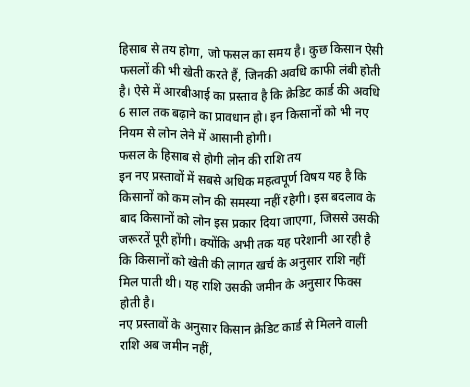हिसाब से तय होगा, जो फसल का समय है। कुछ किसान ऐसी फसलों की भी खेती करते हैं, जिनकी अवधि काफी लंबी होती है। ऐसे में आरबीआई का प्रस्ताव है कि क्रेडिट कार्ड की अवधि 6 साल तक बढ़ाने का प्रावधान हो। इन किसानों को भी नए नियम से लोन लेने में आसानी होगी।
फसल के हिसाब से होगी लोन की राशि तय
इन नए प्रस्तावों में सबसे अधिक महत्वपूर्ण विषय यह है कि किसानों को कम लोन की समस्या नहीं रहेगी। इस बदलाव के बाद किसानों को लोन इस प्रकार दिया जाएगा, जिससे उसकी जरूरतें पूरी होंगी। क्योंकि अभी तक यह परेशानी आ रही है कि किसानों को खेती की लागत खर्च के अनुसार राशि नहीं मिल पाती थी। यह राशि उसकी जमीन के अनुसार फिक्स होती है।
नए प्रस्तावों के अनुसार किसान क्रेडिट कार्ड से मिलने वाली राशि अब जमीन नहीं,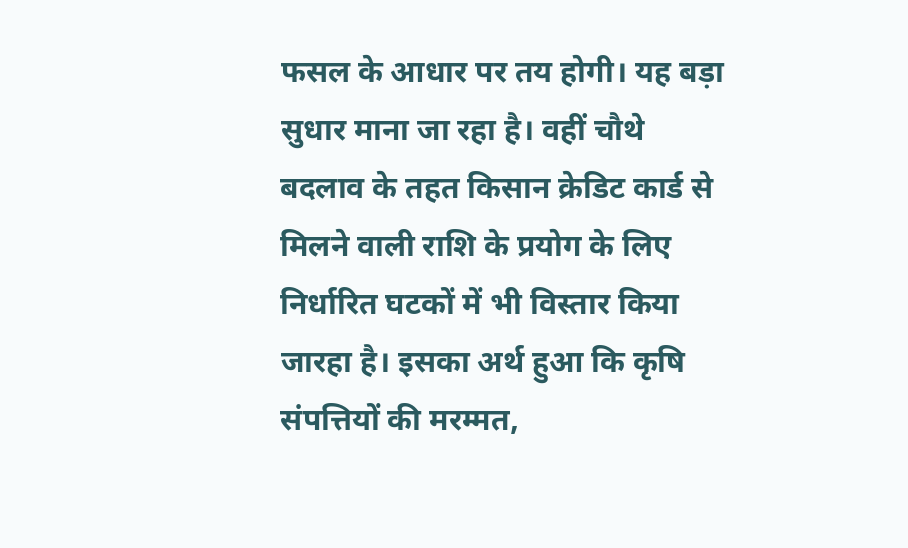फसल के आधार पर तय होगी। यह बड़ा सुधार माना जा रहा है। वहीं चौथे बदलाव के तहत किसान क्रेडिट कार्ड से मिलने वाली राशि के प्रयोग के लिए निर्धारित घटकों में भी विस्तार किया जारहा है। इसका अर्थ हुआ कि कृषि संपत्तियों की मरम्मत,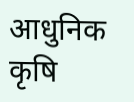आधुनिक कृषि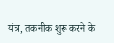यंत्र, तकनीक शुरू करने के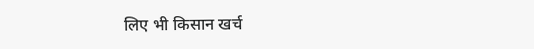लिए भी किसान खर्च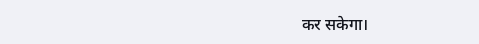कर सकेगा।